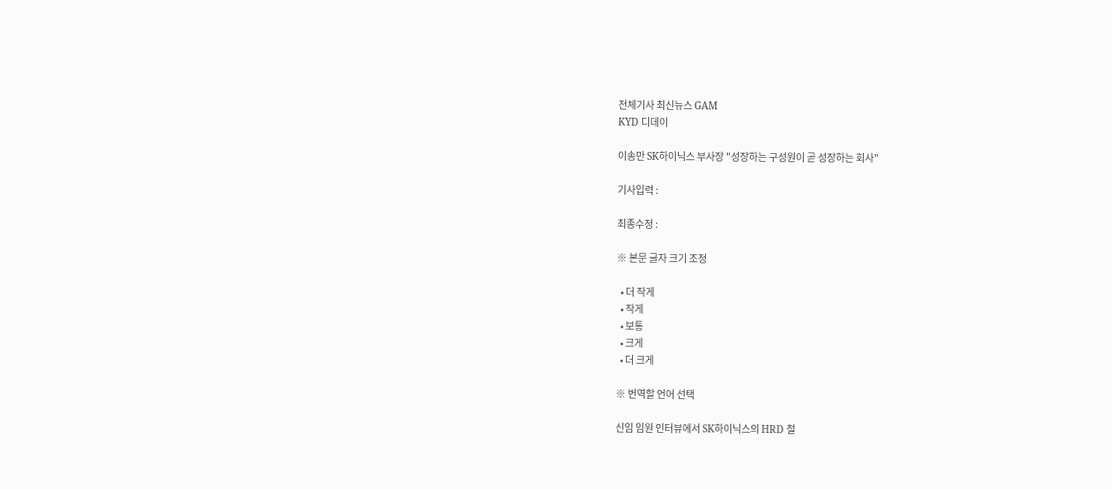전체기사 최신뉴스 GAM
KYD 디데이

이송만 SK하이닉스 부사장 "성장하는 구성원이 곧 성장하는 회사"

기사입력 :

최종수정 :

※ 본문 글자 크기 조정

  • 더 작게
  • 작게
  • 보통
  • 크게
  • 더 크게

※ 번역할 언어 선택

신임 임원 인터뷰에서 SK하이닉스의 HRD 철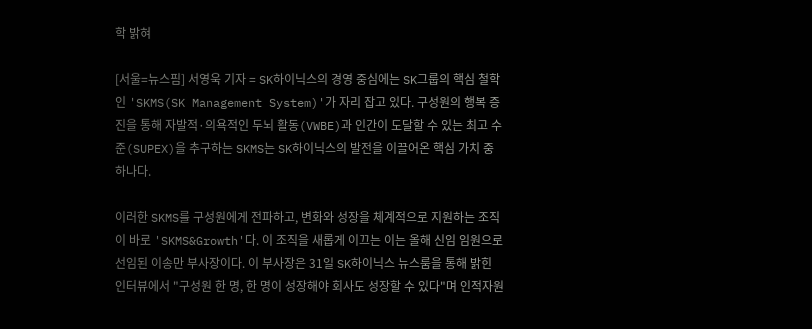학 밝혀

[서울=뉴스핌] 서영욱 기자 = SK하이닉스의 경영 중심에는 SK그룹의 핵심 철학인 'SKMS(SK Management System)'가 자리 잡고 있다. 구성원의 행복 증진을 통해 자발적·의욕적인 두뇌 활동(VWBE)과 인간이 도달할 수 있는 최고 수준(SUPEX)을 추구하는 SKMS는 SK하이닉스의 발전을 이끌어온 핵심 가치 중 하나다.

이러한 SKMS를 구성원에게 전파하고, 변화와 성장을 체계적으로 지원하는 조직이 바로 'SKMS&Growth'다. 이 조직을 새롭게 이끄는 이는 올해 신임 임원으로 선임된 이송만 부사장이다. 이 부사장은 31일 SK하이닉스 뉴스룸을 통해 밝힌 인터뷰에서 "구성원 한 명, 한 명이 성장해야 회사도 성장할 수 있다"며 인적자원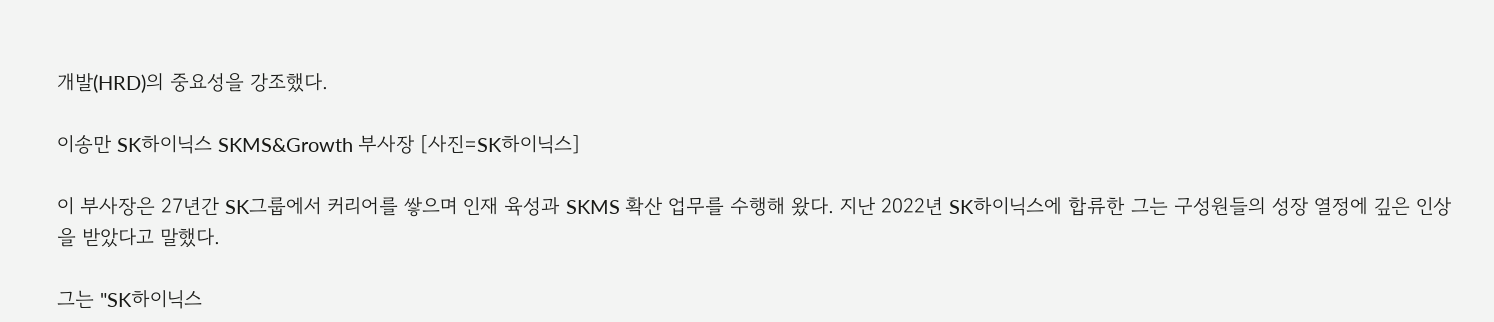개발(HRD)의 중요성을 강조했다.

이송만 SK하이닉스 SKMS&Growth 부사장 [사진=SK하이닉스]

이 부사장은 27년간 SK그룹에서 커리어를 쌓으며 인재 육성과 SKMS 확산 업무를 수행해 왔다. 지난 2022년 SK하이닉스에 합류한 그는 구성원들의 성장 열정에 깊은 인상을 받았다고 말했다.

그는 "SK하이닉스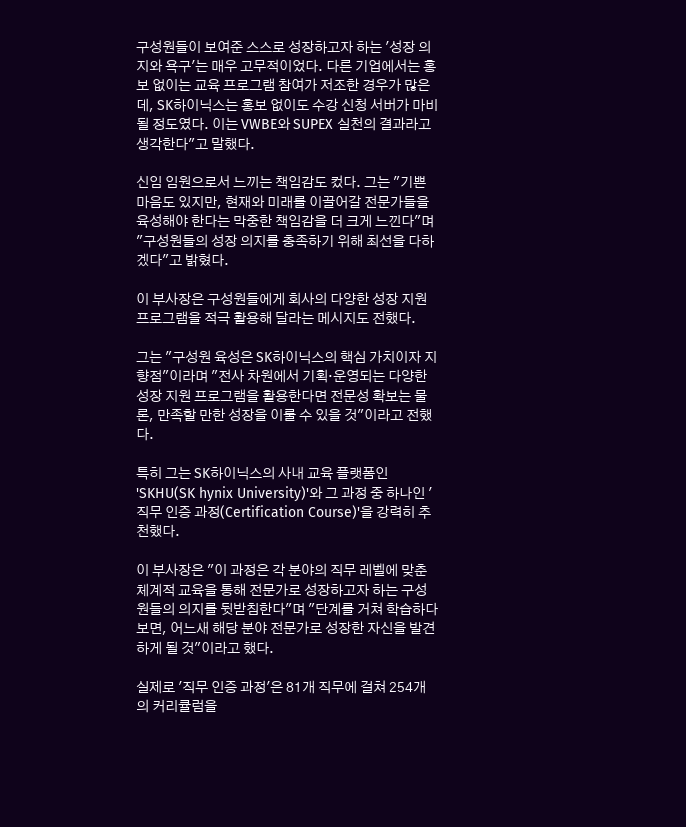구성원들이 보여준 스스로 성장하고자 하는 '성장 의지와 욕구'는 매우 고무적이었다. 다른 기업에서는 홍보 없이는 교육 프로그램 참여가 저조한 경우가 많은데, SK하이닉스는 홍보 없이도 수강 신청 서버가 마비될 정도였다. 이는 VWBE와 SUPEX 실천의 결과라고 생각한다"고 말했다.

신임 임원으로서 느끼는 책임감도 컸다. 그는 "기쁜 마음도 있지만, 현재와 미래를 이끌어갈 전문가들을 육성해야 한다는 막중한 책임감을 더 크게 느낀다"며 "구성원들의 성장 의지를 충족하기 위해 최선을 다하겠다"고 밝혔다.

이 부사장은 구성원들에게 회사의 다양한 성장 지원 프로그램을 적극 활용해 달라는 메시지도 전했다.

그는 "구성원 육성은 SK하이닉스의 핵심 가치이자 지향점"이라며 "전사 차원에서 기획·운영되는 다양한 성장 지원 프로그램을 활용한다면 전문성 확보는 물론, 만족할 만한 성장을 이룰 수 있을 것"이라고 전했다.

특히 그는 SK하이닉스의 사내 교육 플랫폼인 'SKHU(SK hynix University)'와 그 과정 중 하나인 '직무 인증 과정(Certification Course)'을 강력히 추천했다.

이 부사장은 "이 과정은 각 분야의 직무 레벨에 맞춘 체계적 교육을 통해 전문가로 성장하고자 하는 구성원들의 의지를 뒷받침한다"며 "단계를 거쳐 학습하다 보면, 어느새 해당 분야 전문가로 성장한 자신을 발견하게 될 것"이라고 했다.

실제로 '직무 인증 과정'은 81개 직무에 걸쳐 254개의 커리큘럼을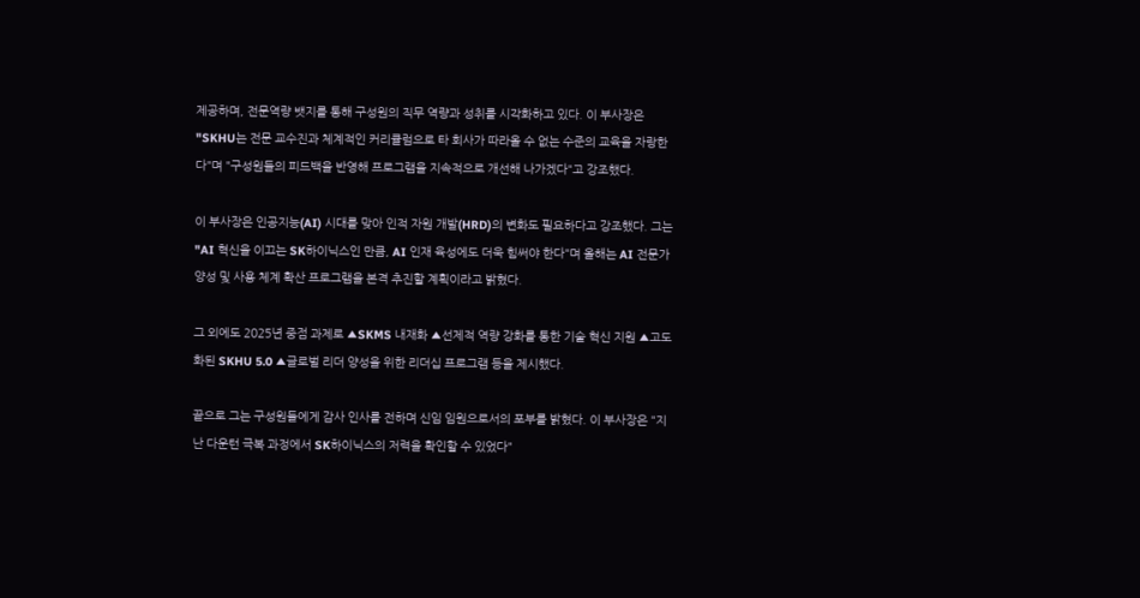제공하며, 전문역량 뱃지를 통해 구성원의 직무 역량과 성취를 시각화하고 있다. 이 부사장은 "SKHU는 전문 교수진과 체계적인 커리큘럼으로 타 회사가 따라올 수 없는 수준의 교육을 자랑한다"며 "구성원들의 피드백을 반영해 프로그램을 지속적으로 개선해 나가겠다"고 강조했다.

이 부사장은 인공지능(AI) 시대를 맞아 인적 자원 개발(HRD)의 변화도 필요하다고 강조했다. 그는 "AI 혁신을 이끄는 SK하이닉스인 만큼, AI 인재 육성에도 더욱 힘써야 한다"며 올해는 AI 전문가 양성 및 사용 체계 확산 프로그램을 본격 추진할 계획이라고 밝혔다.

그 외에도 2025년 중점 과제로 ▲SKMS 내재화 ▲선제적 역량 강화를 통한 기술 혁신 지원 ▲고도화된 SKHU 5.0 ▲글로벌 리더 양성을 위한 리더십 프로그램 등을 제시했다.

끝으로 그는 구성원들에게 감사 인사를 전하며 신임 임원으로서의 포부를 밝혔다. 이 부사장은 "지난 다운턴 극복 과정에서 SK하이닉스의 저력을 확인할 수 있었다"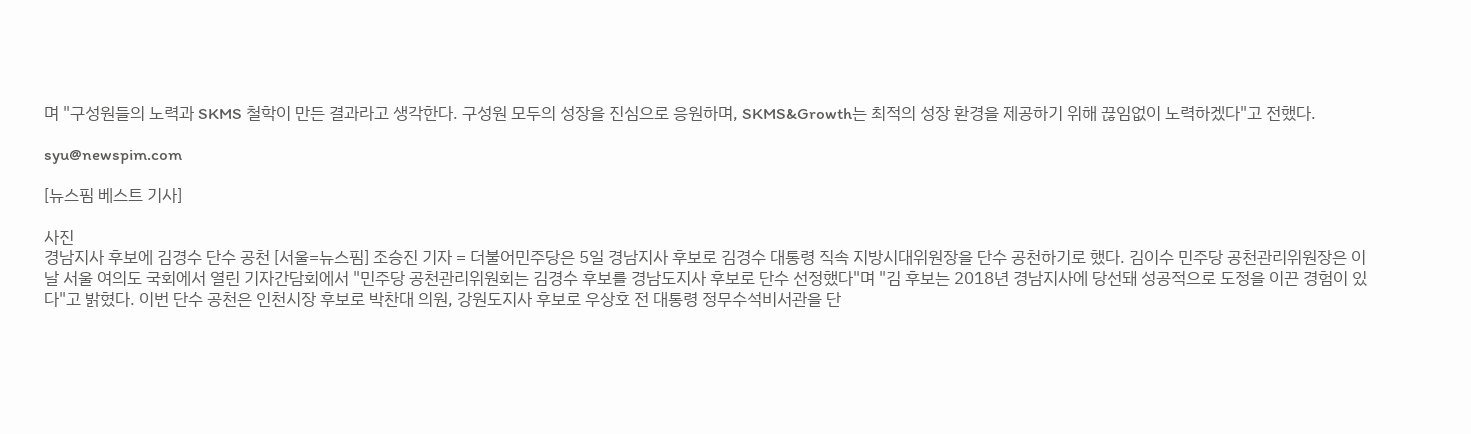며 "구성원들의 노력과 SKMS 철학이 만든 결과라고 생각한다. 구성원 모두의 성장을 진심으로 응원하며, SKMS&Growth는 최적의 성장 환경을 제공하기 위해 끊임없이 노력하겠다"고 전했다.

syu@newspim.com

[뉴스핌 베스트 기사]

사진
경남지사 후보에 김경수 단수 공천 [서울=뉴스핌] 조승진 기자 = 더불어민주당은 5일 경남지사 후보로 김경수 대통령 직속 지방시대위원장을 단수 공천하기로 했다. 김이수 민주당 공천관리위원장은 이날 서울 여의도 국회에서 열린 기자간담회에서 "민주당 공천관리위원회는 김경수 후보를 경남도지사 후보로 단수 선정했다"며 "김 후보는 2018년 경남지사에 당선돼 성공적으로 도정을 이끈 경험이 있다"고 밝혔다. 이번 단수 공천은 인천시장 후보로 박찬대 의원, 강원도지사 후보로 우상호 전 대통령 정무수석비서관을 단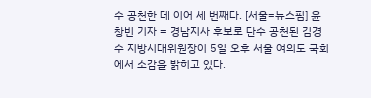수 공천한 데 이어 세 번째다. [서울=뉴스핌] 윤창빈 기자 = 경남지사 후보로 단수 공천된 김경수 지방시대위원장이 5일 오후 서울 여의도 국회에서 소감을 밝히고 있다.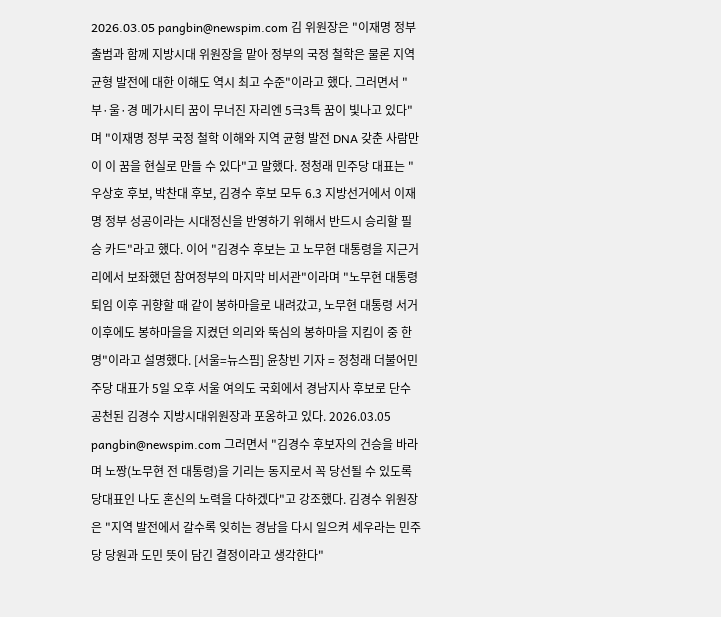2026.03.05 pangbin@newspim.com 김 위원장은 "이재명 정부 출범과 함께 지방시대 위원장을 맡아 정부의 국정 철학은 물론 지역 균형 발전에 대한 이해도 역시 최고 수준"이라고 했다. 그러면서 "부·울·경 메가시티 꿈이 무너진 자리엔 5극3특 꿈이 빛나고 있다"며 "이재명 정부 국정 철학 이해와 지역 균형 발전 DNA 갖춘 사람만이 이 꿈을 현실로 만들 수 있다"고 말했다. 정청래 민주당 대표는 "우상호 후보, 박찬대 후보, 김경수 후보 모두 6.3 지방선거에서 이재명 정부 성공이라는 시대정신을 반영하기 위해서 반드시 승리할 필승 카드"라고 했다. 이어 "김경수 후보는 고 노무현 대통령을 지근거리에서 보좌했던 참여정부의 마지막 비서관"이라며 "노무현 대통령 퇴임 이후 귀향할 때 같이 봉하마을로 내려갔고, 노무현 대통령 서거 이후에도 봉하마을을 지켰던 의리와 뚝심의 봉하마을 지킴이 중 한 명"이라고 설명했다. [서울=뉴스핌] 윤창빈 기자 = 정청래 더불어민주당 대표가 5일 오후 서울 여의도 국회에서 경남지사 후보로 단수 공천된 김경수 지방시대위원장과 포옹하고 있다. 2026.03.05 pangbin@newspim.com 그러면서 "김경수 후보자의 건승을 바라며 노짱(노무현 전 대통령)을 기리는 동지로서 꼭 당선될 수 있도록 당대표인 나도 혼신의 노력을 다하겠다"고 강조했다. 김경수 위원장은 "지역 발전에서 갈수록 잊히는 경남을 다시 일으켜 세우라는 민주당 당원과 도민 뜻이 담긴 결정이라고 생각한다"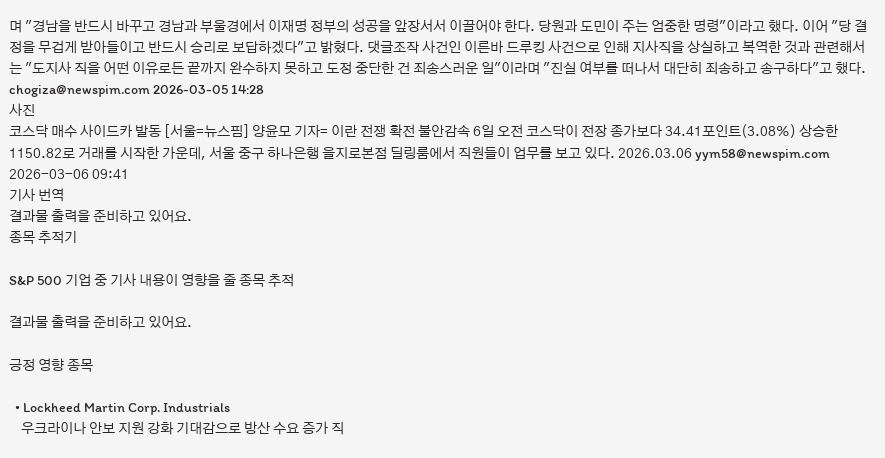며 "경남을 반드시 바꾸고 경남과 부울경에서 이재명 정부의 성공을 앞장서서 이끌어야 한다. 당원과 도민이 주는 엄중한 명령"이라고 했다. 이어 "당 결정을 무겁게 받아들이고 반드시 승리로 보답하겠다"고 밝혔다. 댓글조작 사건인 이른바 드루킹 사건으로 인해 지사직을 상실하고 복역한 것과 관련해서는 "도지사 직을 어떤 이유로든 끝까지 완수하지 못하고 도정 중단한 건 죄송스러운 일"이라며 "진실 여부를 떠나서 대단히 죄송하고 송구하다"고 했다. chogiza@newspim.com 2026-03-05 14:28
사진
코스닥 매수 사이드카 발동 [서울=뉴스핌] 양윤모 기자= 이란 전쟁 확전 불안감속 6일 오전 코스닥이 전장 종가보다 34.41포인트(3.08%) 상승한 1150.82로 거래를 시작한 가운데, 서울 중구 하나은행 을지로본점 딜링룸에서 직원들이 업무를 보고 있다. 2026.03.06 yym58@newspim.com   2026-03-06 09:41
기사 번역
결과물 출력을 준비하고 있어요.
종목 추적기

S&P 500 기업 중 기사 내용이 영향을 줄 종목 추적

결과물 출력을 준비하고 있어요.

긍정 영향 종목

  • Lockheed Martin Corp. Industrials
    우크라이나 안보 지원 강화 기대감으로 방산 수요 증가 직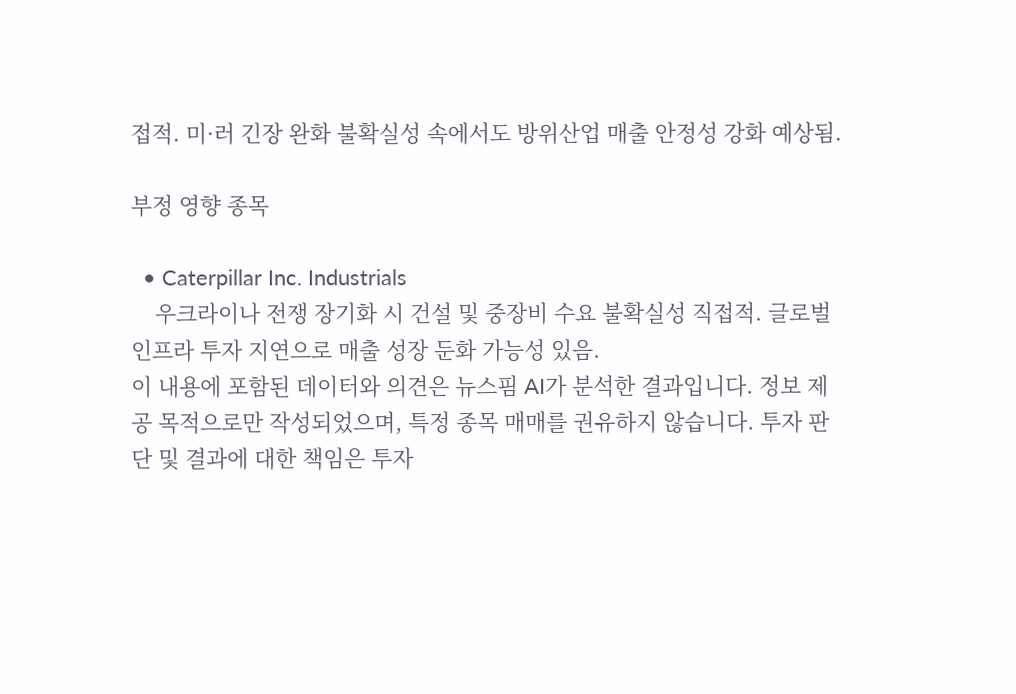접적. 미·러 긴장 완화 불확실성 속에서도 방위산업 매출 안정성 강화 예상됨.

부정 영향 종목

  • Caterpillar Inc. Industrials
    우크라이나 전쟁 장기화 시 건설 및 중장비 수요 불확실성 직접적. 글로벌 인프라 투자 지연으로 매출 성장 둔화 가능성 있음.
이 내용에 포함된 데이터와 의견은 뉴스핌 AI가 분석한 결과입니다. 정보 제공 목적으로만 작성되었으며, 특정 종목 매매를 권유하지 않습니다. 투자 판단 및 결과에 대한 책임은 투자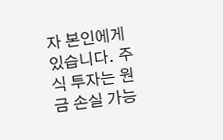자 본인에게 있습니다. 주식 투자는 원금 손실 가능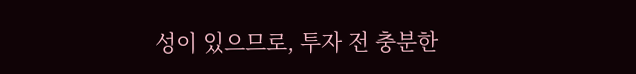성이 있으므로, 투자 전 충분한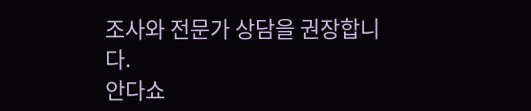조사와 전문가 상담을 권장합니다.
안다쇼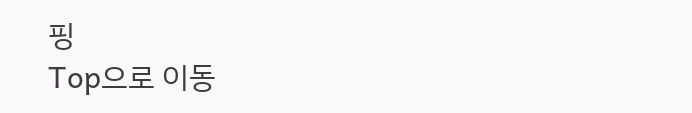핑
Top으로 이동